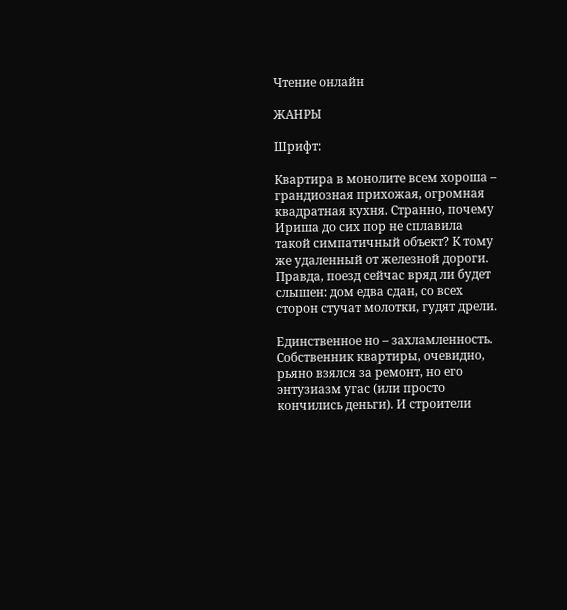Чтение онлайн

ЖАНРЫ

Шрифт:

Квартира в монолите всем хороша – грандиозная прихожая, огромная квадратная кухня. Странно, почему Ириша до сих пор не сплавила такой симпатичный объект? К тому же удаленный от железной дороги. Правда, поезд сейчас вряд ли будет слышен: дом едва сдан, со всех сторон стучат молотки, гудят дрели.

Единственное но – захламленность. Собственник квартиры, очевидно, рьяно взялся за ремонт, но его энтузиазм угас (или просто кончились деньги). И строители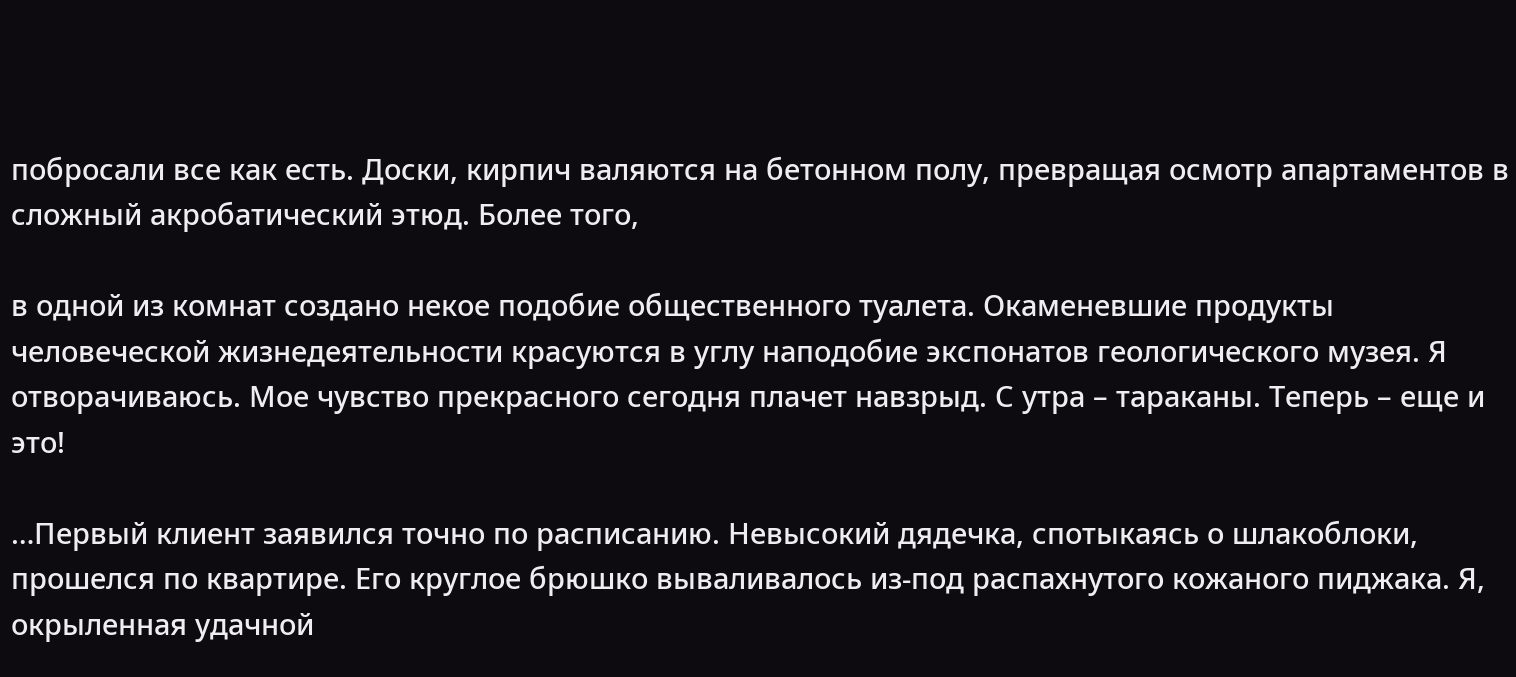побросали все как есть. Доски, кирпич валяются на бетонном полу, превращая осмотр апартаментов в сложный акробатический этюд. Более того,

в одной из комнат создано некое подобие общественного туалета. Окаменевшие продукты человеческой жизнедеятельности красуются в углу наподобие экспонатов геологического музея. Я отворачиваюсь. Мое чувство прекрасного сегодня плачет навзрыд. С утра – тараканы. Теперь – еще и это!

…Первый клиент заявился точно по расписанию. Невысокий дядечка, спотыкаясь о шлакоблоки, прошелся по квартире. Его круглое брюшко вываливалось из-под распахнутого кожаного пиджака. Я, окрыленная удачной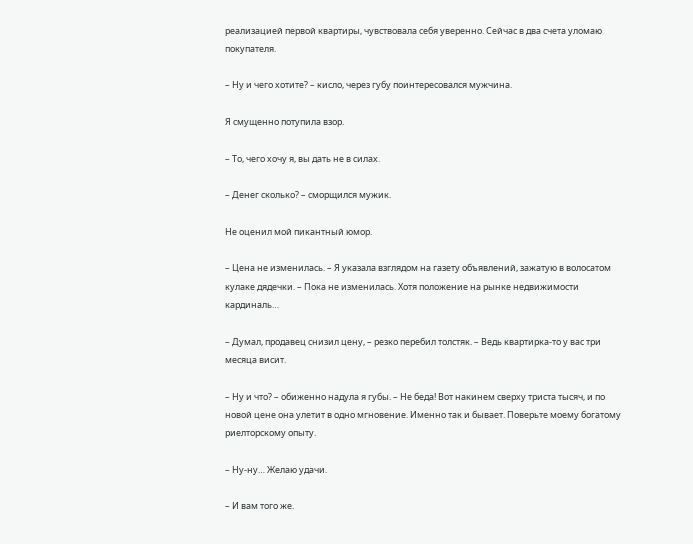реализацией первой квартиры, чувствовала себя уверенно. Сейчас в два счета уломаю покупателя.

– Ну и чего хотите? – кисло, через губу поинтересовался мужчина.

Я смущенно потупила взор.

– То, чего хочу я, вы дать не в силах.

– Денег сколько? – сморщился мужик.

Не оценил мой пикантный юмор.

– Цена не изменилась. – Я указала взглядом на газету объявлений, зажатую в волосатом кулаке дядечки. – Пока не изменилась. Хотя положение на рынке недвижимости кардиналь…

– Думал, продавец снизил цену, – резко перебил толстяк. – Ведь квартирка-то у вас три месяца висит.

– Ну и что? – обиженно надула я губы. – Не беда! Вот накинем сверху триста тысяч, и по новой цене она улетит в одно мгновение. Именно так и бывает. Поверьте моему богатому риелторскому опыту.

– Ну-ну… Желаю удачи.

– И вам того же.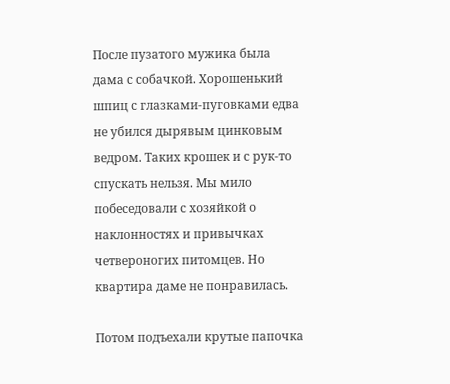После пузатого мужика была дама с собачкой. Хорошенький шпиц с глазками-пуговками едва не убился дырявым цинковым ведром. Таких крошек и с рук-то спускать нельзя. Мы мило побеседовали с хозяйкой о наклонностях и привычках четвероногих питомцев. Но квартира даме не понравилась.

Потом подъехали крутые папочка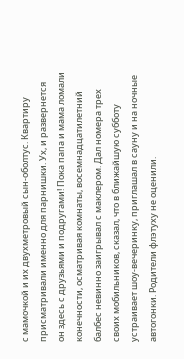с мамочкой и их двухметровый сын-оболтус. Квартиру присматривали именно для парнишки. Ух, и развернется он здесь с друзьями и подругами! Пока папа и мама ломали конечности, осматривая комнаты, восемнадцатилетний балбес невинно заигрывал с маклером. Дал номера трех своих мобильников, сказал, что в ближайшую субботу устраивает шоу-вечеринку, приглашал в сауну и на ночные автогонки. Родители флэтуху не оценили.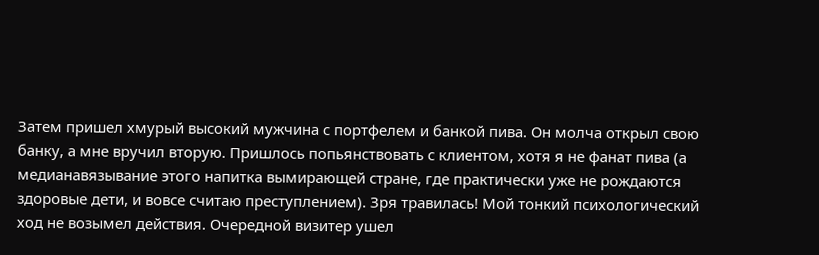Затем пришел хмурый высокий мужчина с портфелем и банкой пива. Он молча открыл свою банку, а мне вручил вторую. Пришлось попьянствовать с клиентом, хотя я не фанат пива (а медианавязывание этого напитка вымирающей стране, где практически уже не рождаются здоровые дети, и вовсе считаю преступлением). Зря травилась! Мой тонкий психологический ход не возымел действия. Очередной визитер ушел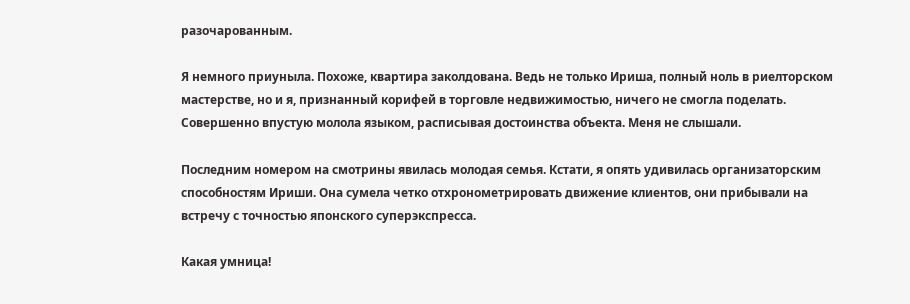разочарованным.

Я немного приуныла. Похоже, квартира заколдована. Ведь не только Ириша, полный ноль в риелторском мастерстве, но и я, признанный корифей в торговле недвижимостью, ничего не смогла поделать. Совершенно впустую молола языком, расписывая достоинства объекта. Меня не слышали.

Последним номером на смотрины явилась молодая семья. Кстати, я опять удивилась организаторским способностям Ириши. Она сумела четко отхронометрировать движение клиентов, они прибывали на встречу с точностью японского суперэкспресса.

Какая умница!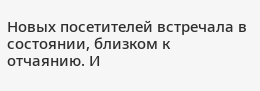Новых посетителей встречала в состоянии, близком к отчаянию. И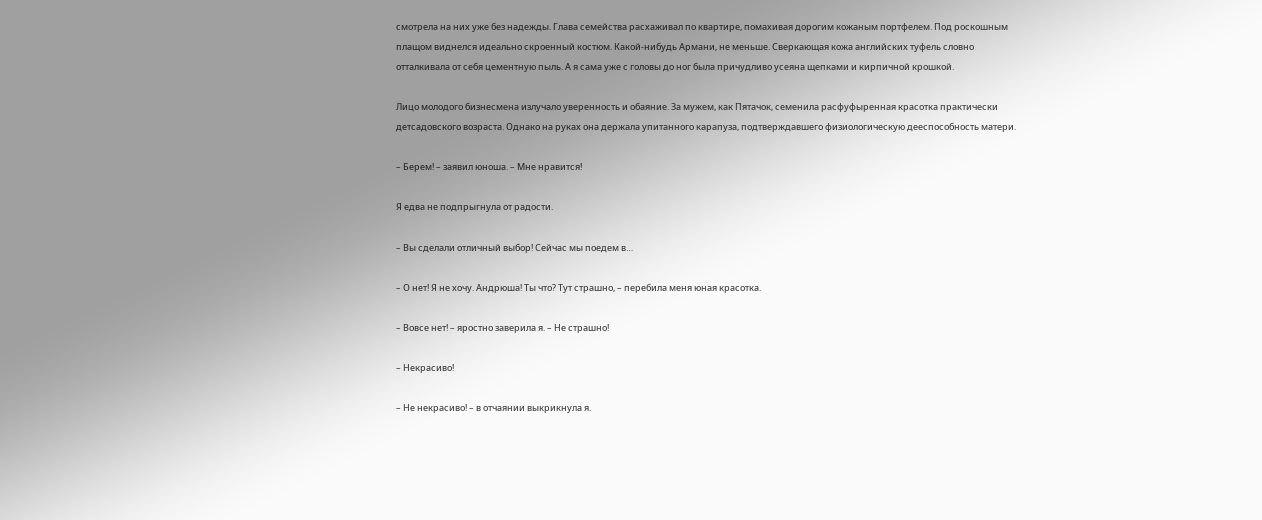смотрела на них уже без надежды. Глава семейства расхаживал по квартире, помахивая дорогим кожаным портфелем. Под роскошным плащом виднелся идеально скроенный костюм. Какой-нибудь Армани, не меньше. Сверкающая кожа английских туфель словно отталкивала от себя цементную пыль. А я сама уже с головы до ног была причудливо усеяна щепками и кирпичной крошкой.

Лицо молодого бизнесмена излучало уверенность и обаяние. За мужем, как Пятачок, семенила расфуфыренная красотка практически детсадовского возраста. Однако на руках она держала упитанного карапуза, подтверждавшего физиологическую дееспособность матери.

– Берем! – заявил юноша. – Мне нравится!

Я едва не подпрыгнула от радости.

– Вы сделали отличный выбор! Сейчас мы поедем в…

– О нет! Я не хочу. Андрюша! Ты что? Тут страшно, – перебила меня юная красотка.

– Вовсе нет! – яростно заверила я. – Не страшно!

– Некрасиво!

– Не некрасиво! – в отчаянии выкрикнула я.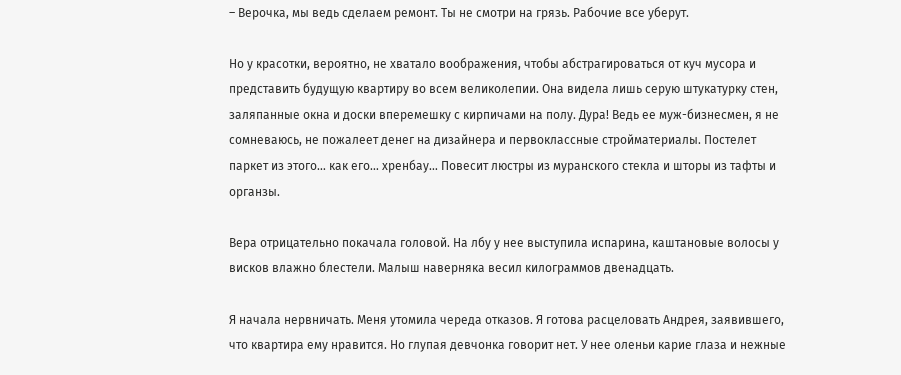– Верочка, мы ведь сделаем ремонт. Ты не смотри на грязь. Рабочие все уберут.

Но у красотки, вероятно, не хватало воображения, чтобы абстрагироваться от куч мусора и представить будущую квартиру во всем великолепии. Она видела лишь серую штукатурку стен, заляпанные окна и доски вперемешку с кирпичами на полу. Дура! Ведь ее муж-бизнесмен, я не сомневаюсь, не пожалеет денег на дизайнера и первоклассные стройматериалы. Постелет паркет из этого… как его… хренбау… Повесит люстры из муранского стекла и шторы из тафты и органзы.

Вера отрицательно покачала головой. На лбу у нее выступила испарина, каштановые волосы у висков влажно блестели. Малыш наверняка весил килограммов двенадцать.

Я начала нервничать. Меня утомила череда отказов. Я готова расцеловать Андрея, заявившего, что квартира ему нравится. Но глупая девчонка говорит нет. У нее оленьи карие глаза и нежные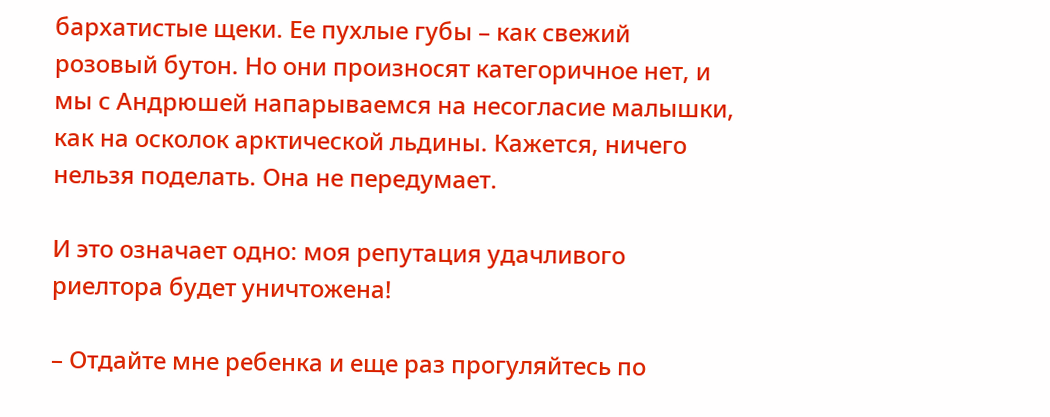бархатистые щеки. Ее пухлые губы – как свежий розовый бутон. Но они произносят категоричное нет, и мы с Андрюшей напарываемся на несогласие малышки, как на осколок арктической льдины. Кажется, ничего нельзя поделать. Она не передумает.

И это означает одно: моя репутация удачливого риелтора будет уничтожена!

– Отдайте мне ребенка и еще раз прогуляйтесь по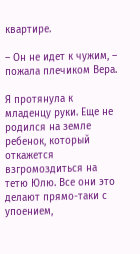квартире.

– Он не идет к чужим, – пожала плечиком Вера.

Я протянула к младенцу руки. Еще не родился на земле ребенок, который откажется взгромоздиться на тетю Юлю. Все они это делают прямо-таки с упоением,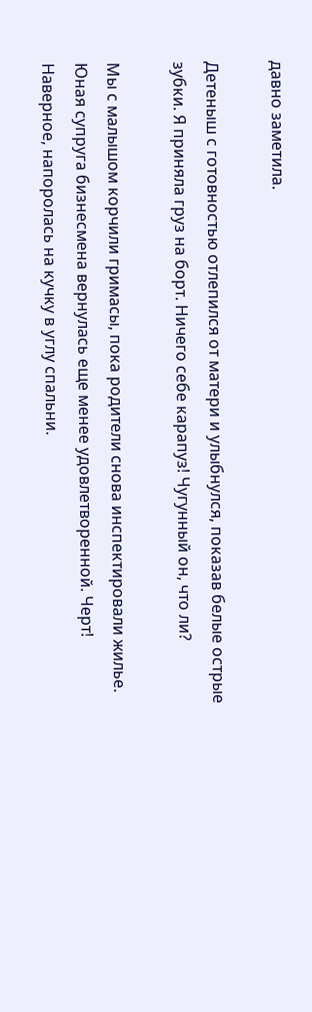давно заметила.

Детеныш с готовностью отлепился от матери и улыбнулся, показав белые острые зубки. Я приняла груз на борт. Ничего себе карапуз! Чугунный он, что ли?

Мы с малышом корчили гримасы, пока родители снова инспектировали жилье. Юная супруга бизнесмена вернулась еще менее удовлетворенной. Черт! Наверное, напоролась на кучку в углу спальни.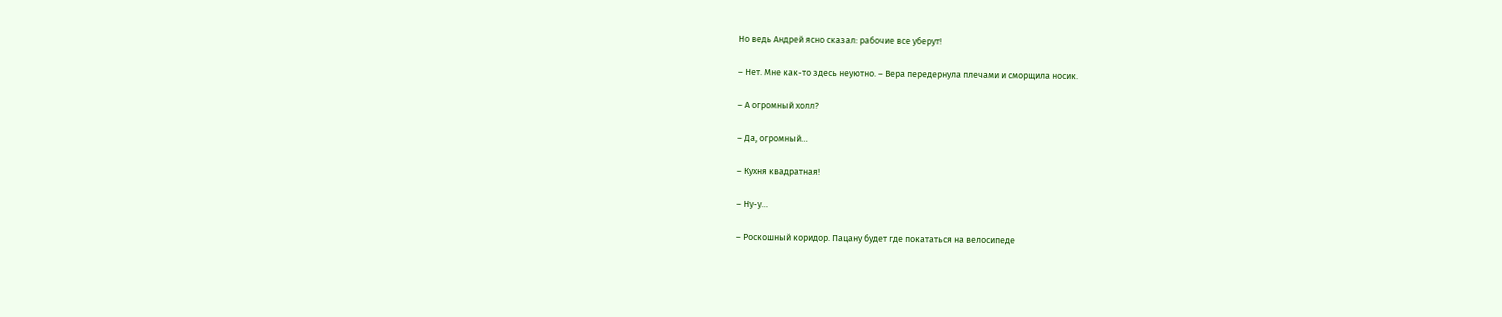Но ведь Андрей ясно сказал: рабочие все уберут!

– Нет. Мне как-то здесь неуютно. – Вера передернула плечами и сморщила носик.

– А огромный холл?

– Да, огромный…

– Кухня квадратная!

– Ну-у…

– Роскошный коридор. Пацану будет где покататься на велосипеде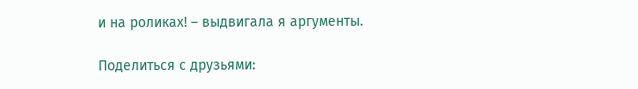и на роликах! – выдвигала я аргументы.

Поделиться с друзьями: